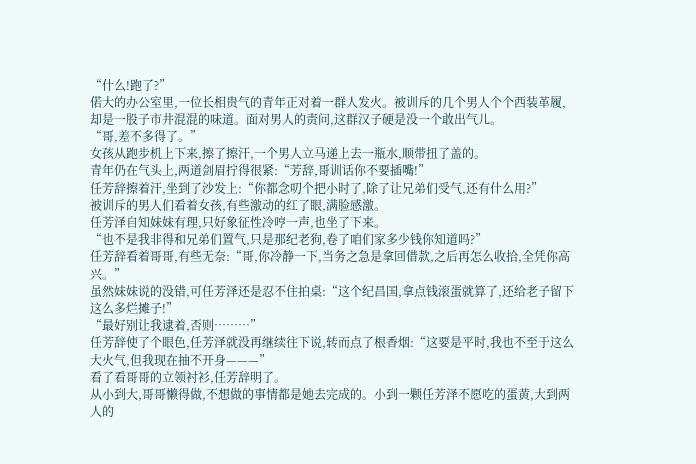“什么!跑了?”
偌大的办公室里,一位长相贵气的青年正对着一群人发火。被训斥的几个男人个个西装革履,却是一股子市井混混的味道。面对男人的责问,这群汉子硬是没一个敢出气儿。
“哥,差不多得了。”
女孩从跑步机上下来,擦了擦汗,一个男人立马递上去一瓶水,顺带扭了盖的。
青年仍在气头上,两道剑眉拧得很紧:“芳辞,哥训话你不要插嘴!”
任芳辞擦着汗,坐到了沙发上:“你都念叨个把小时了,除了让兄弟们受气,还有什么用?”
被训斥的男人们看着女孩,有些激动的红了眼,满脸感激。
任芳泽自知妹妹有理,只好象征性冷哼一声,也坐了下来。
“也不是我非得和兄弟们置气,只是那纪老狗,卷了咱们家多少钱你知道吗?”
任芳辞看着哥哥,有些无奈:“哥,你冷静一下,当务之急是拿回借款,之后再怎么收拾,全凭你高兴。”
虽然妹妹说的没错,可任芳泽还是忍不住拍桌:“这个纪昌国,拿点钱滚蛋就算了,还给老子留下这么多烂摊子!”
“最好别让我逮着,否则………”
任芳辞使了个眼色,任芳泽就没再继续往下说,转而点了根香烟:“这要是平时,我也不至于这么大火气,但我现在抽不开身———”
看了看哥哥的立领衬衫,任芳辞明了。
从小到大,哥哥懒得做,不想做的事情都是她去完成的。小到一颗任芳泽不愿吃的蛋黄,大到两人的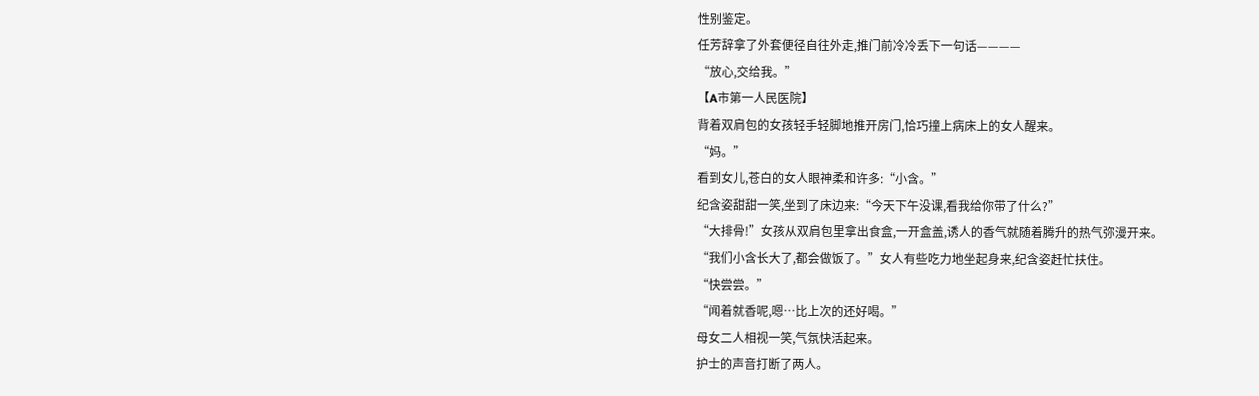性别鉴定。
任芳辞拿了外套便径自往外走,推门前冷冷丢下一句话————
“放心,交给我。”
【A市第一人民医院】
背着双肩包的女孩轻手轻脚地推开房门,恰巧撞上病床上的女人醒来。
“妈。”
看到女儿,苍白的女人眼神柔和许多:“小含。”
纪含姿甜甜一笑,坐到了床边来:“今天下午没课,看我给你带了什么?”
“大排骨!”女孩从双肩包里拿出食盒,一开盒盖,诱人的香气就随着腾升的热气弥漫开来。
“我们小含长大了,都会做饭了。”女人有些吃力地坐起身来,纪含姿赶忙扶住。
“快尝尝。”
“闻着就香呢,嗯…比上次的还好喝。”
母女二人相视一笑,气氛快活起来。
护士的声音打断了两人。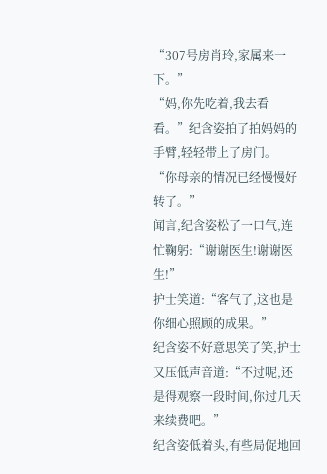“307号房肖玲,家属来一下。”
“妈,你先吃着,我去看看。”纪含姿拍了拍妈妈的手臂,轻轻带上了房门。
“你母亲的情况已经慢慢好转了。”
闻言,纪含姿松了一口气,连忙鞠躬:“谢谢医生!谢谢医生!”
护士笑道:“客气了,这也是你细心照顾的成果。”
纪含姿不好意思笑了笑,护士又压低声音道:“不过呢,还是得观察一段时间,你过几天来续费吧。”
纪含姿低着头,有些局促地回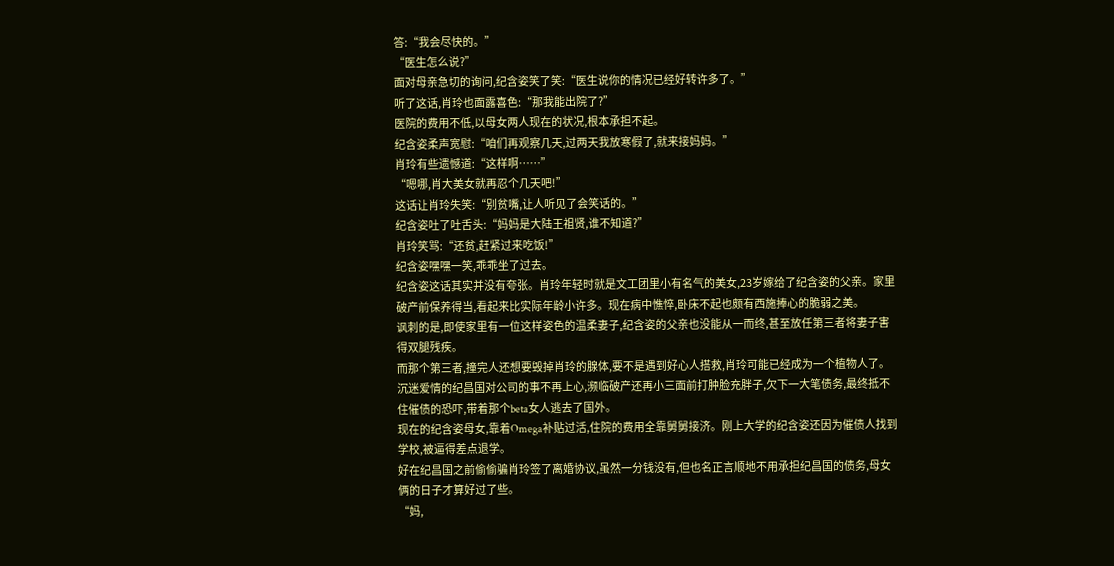答:“我会尽快的。”
“医生怎么说?”
面对母亲急切的询问,纪含姿笑了笑:“医生说你的情况已经好转许多了。”
听了这话,肖玲也面露喜色:“那我能出院了?”
医院的费用不低,以母女两人现在的状况,根本承担不起。
纪含姿柔声宽慰:“咱们再观察几天,过两天我放寒假了,就来接妈妈。”
肖玲有些遗憾道:“这样啊……”
“嗯哪,肖大美女就再忍个几天吧!”
这话让肖玲失笑:“别贫嘴,让人听见了会笑话的。”
纪含姿吐了吐舌头:“妈妈是大陆王祖贤,谁不知道?”
肖玲笑骂:“还贫,赶紧过来吃饭!”
纪含姿嘿嘿一笑,乖乖坐了过去。
纪含姿这话其实并没有夸张。肖玲年轻时就是文工团里小有名气的美女,23岁嫁给了纪含姿的父亲。家里破产前保养得当,看起来比实际年龄小许多。现在病中憔悴,卧床不起也颇有西施捧心的脆弱之美。
讽刺的是,即使家里有一位这样姿色的温柔妻子,纪含姿的父亲也没能从一而终,甚至放任第三者将妻子害得双腿残疾。
而那个第三者,撞完人还想要毁掉肖玲的腺体,要不是遇到好心人搭救,肖玲可能已经成为一个植物人了。
沉迷爱情的纪昌国对公司的事不再上心,濒临破产还再小三面前打肿脸充胖子,欠下一大笔债务,最终抵不住催债的恐吓,带着那个beta女人逃去了国外。
现在的纪含姿母女,靠着Omega补贴过活,住院的费用全靠舅舅接济。刚上大学的纪含姿还因为催债人找到学校,被逼得差点退学。
好在纪昌国之前偷偷骗肖玲签了离婚协议,虽然一分钱没有,但也名正言顺地不用承担纪昌国的债务,母女俩的日子才算好过了些。
“妈,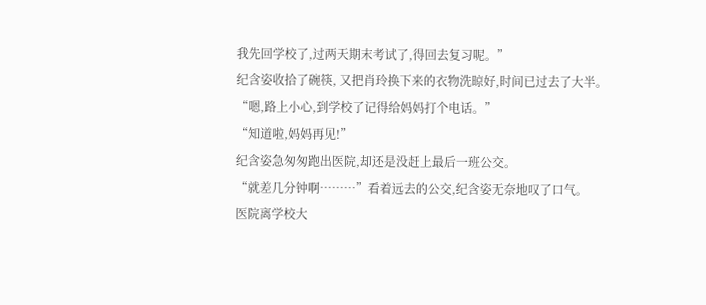我先回学校了,过两天期末考试了,得回去复习呢。”
纪含姿收拾了碗筷, 又把肖玲换下来的衣物洗晾好,时间已过去了大半。
“嗯,路上小心,到学校了记得给妈妈打个电话。”
“知道啦,妈妈再见!”
纪含姿急匆匆跑出医院,却还是没赶上最后一班公交。
“就差几分钟啊………”看着远去的公交,纪含姿无奈地叹了口气。
医院离学校大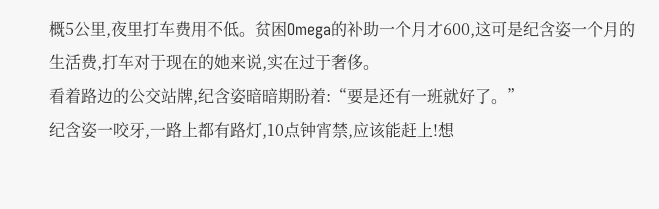概5公里,夜里打车费用不低。贫困Omega的补助一个月才600,这可是纪含姿一个月的生活费,打车对于现在的她来说,实在过于奢侈。
看着路边的公交站牌,纪含姿暗暗期盼着:“要是还有一班就好了。”
纪含姿一咬牙,一路上都有路灯,10点钟宵禁,应该能赶上!想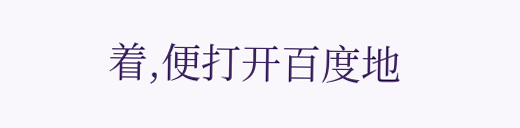着,便打开百度地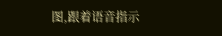图,跟着语音指示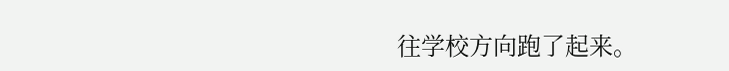往学校方向跑了起来。